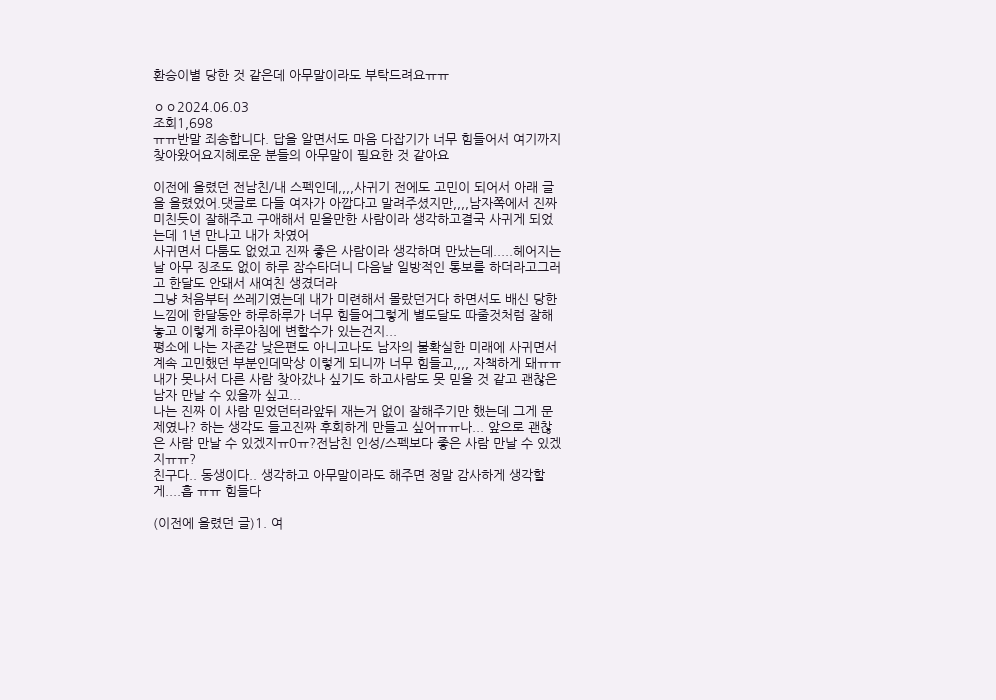환승이별 당한 것 같은데 아무말이라도 부탁드려요ㅠㅠ

ㅇㅇ2024.06.03
조회1,698
ㅠㅠ반말 죄송합니다. 답을 알면서도 마음 다잡기가 너무 힘들어서 여기까지 찾아왔어요지혜로운 분들의 아무말이 필요한 것 같아요

이전에 올렸던 전남친/내 스펙인데,,,,사귀기 전에도 고민이 되어서 아래 글을 올렸었어.댓글로 다들 여자가 아깝다고 말려주셨지만,,,,남자쪽에서 진짜 미친듯이 잘해주고 구애해서 믿을만한 사람이라 생각하고결국 사귀게 되었는데 1년 만나고 내가 차였어
사귀면서 다툼도 없었고 진짜 좋은 사람이라 생각하며 만났는데.....헤어지는 날 아무 징조도 없이 하루 잠수타더니 다음날 일방적인 통보를 하더라고그러고 한달도 안돼서 새여친 생겼더라
그냥 처음부터 쓰레기였는데 내가 미련해서 몰랐던거다 하면서도 배신 당한 느낌에 한달동안 하루하루가 너무 힘들어그렇게 별도달도 따줄것처럼 잘해놓고 이렇게 하루아침에 변할수가 있는건지...
평소에 나는 자존감 낮은편도 아니고나도 남자의 불확실한 미래에 사귀면서 계속 고민했던 부분인데막상 이렇게 되니까 너무 힘들고,,,, 자책하게 돼ㅠㅠ내가 못나서 다른 사람 찾아갔나 싶기도 하고사람도 못 믿을 것 같고 괜찮은 남자 만날 수 있을까 싶고...
나는 진짜 이 사람 믿었던터라앞뒤 재는거 없이 잘해주기만 했는데 그게 문제였나? 하는 생각도 들고진짜 후회하게 만들고 싶어ㅠㅠ나... 앞으로 괜찮은 사람 만날 수 있겠지ㅠ0ㅠ?전남친 인성/스펙보다 좋은 사람 만날 수 있겠지ㅠㅠ?
친구다.. 동생이다.. 생각하고 아무말이라도 해주면 정말 감사하게 생각할게....흡 ㅠㅠ 힘들다

(이전에 올렸던 글)1. 여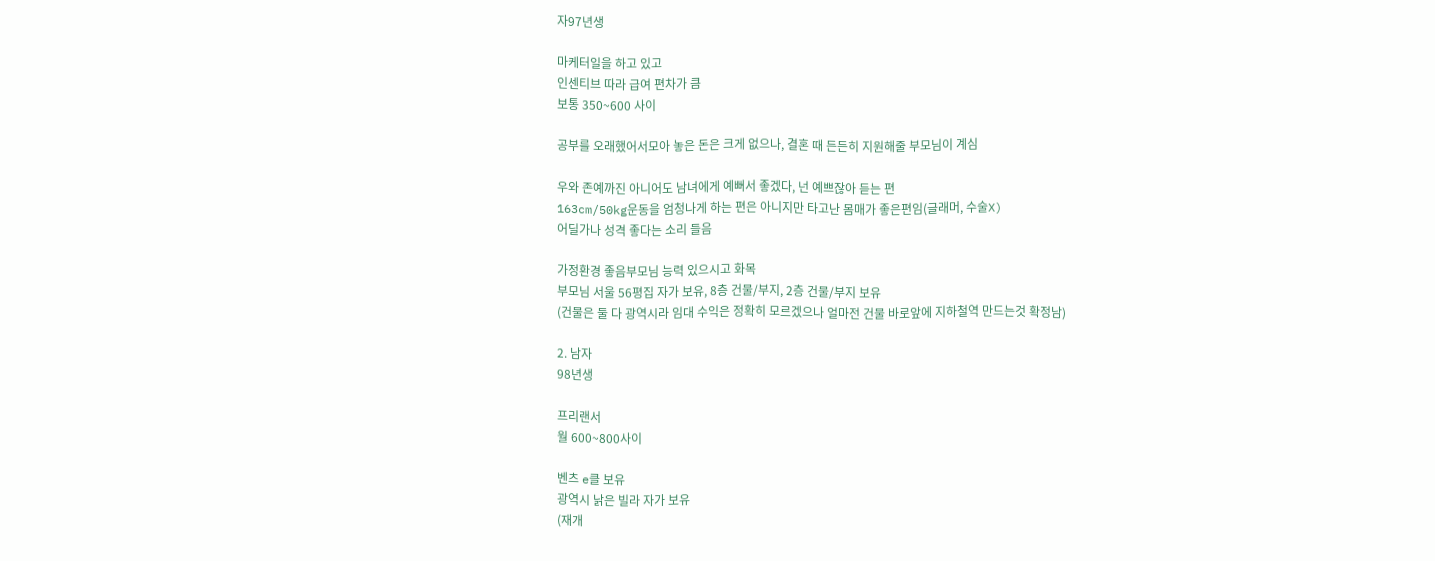자97년생

마케터일을 하고 있고
인센티브 따라 급여 편차가 큼
보통 350~600 사이

공부를 오래했어서모아 놓은 돈은 크게 없으나, 결혼 때 든든히 지원해줄 부모님이 계심

우와 존예까진 아니어도 남녀에게 예뻐서 좋겠다, 넌 예쁘잖아 듣는 편
163cm/50kg운동을 엄청나게 하는 편은 아니지만 타고난 몸매가 좋은편임(글래머, 수술X)
어딜가나 성격 좋다는 소리 들음

가정환경 좋음부모님 능력 있으시고 화목
부모님 서울 56평집 자가 보유, 8층 건물/부지, 2층 건물/부지 보유
(건물은 둘 다 광역시라 임대 수익은 정확히 모르겠으나 얼마전 건물 바로앞에 지하철역 만드는것 확정남)

2. 남자
98년생

프리랜서
월 600~800사이

벤츠 e클 보유
광역시 낡은 빌라 자가 보유
(재개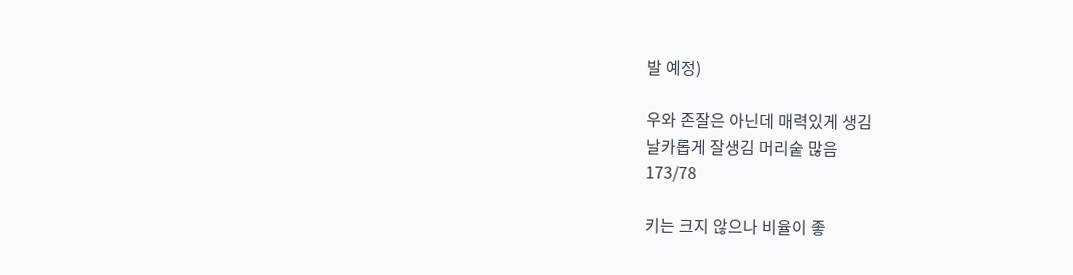발 예정)

우와 존잘은 아닌데 매력있게 생김
날카롭게 잘생김 머리숱 많음
173/78

키는 크지 않으나 비율이 좋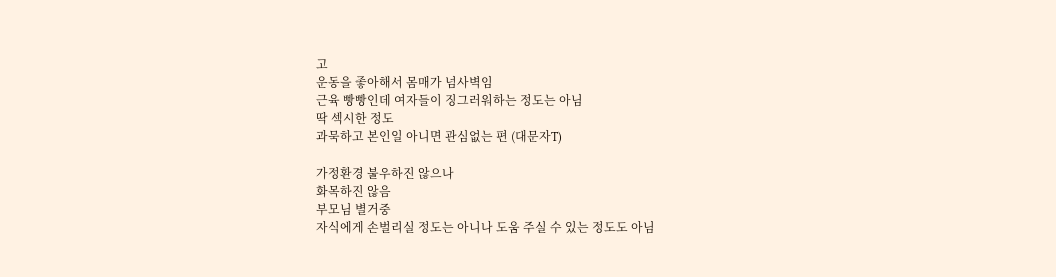고
운동을 좋아해서 몸매가 넘사벽임
근육 빵빵인데 여자들이 징그러워하는 정도는 아님
딱 섹시한 정도
과묵하고 본인일 아니면 관심없는 편 (대문자T)

가정환경 불우하진 않으나
화목하진 않음
부모님 별거중
자식에게 손벌리실 정도는 아니나 도움 주실 수 있는 정도도 아님